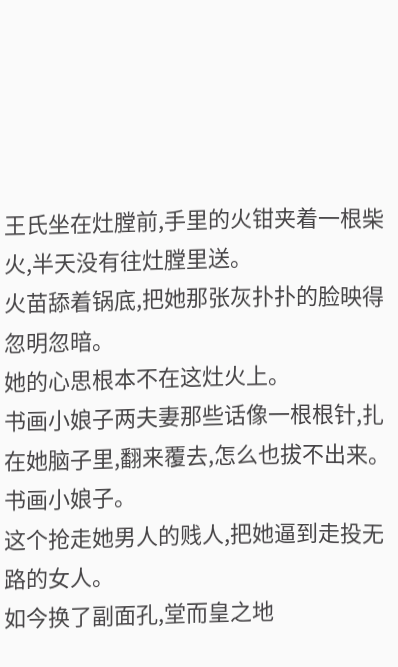王氏坐在灶膛前,手里的火钳夹着一根柴火,半天没有往灶膛里送。
火苗舔着锅底,把她那张灰扑扑的脸映得忽明忽暗。
她的心思根本不在这灶火上。
书画小娘子两夫妻那些话像一根根针,扎在她脑子里,翻来覆去,怎么也拔不出来。
书画小娘子。
这个抢走她男人的贱人,把她逼到走投无路的女人。
如今换了副面孔,堂而皇之地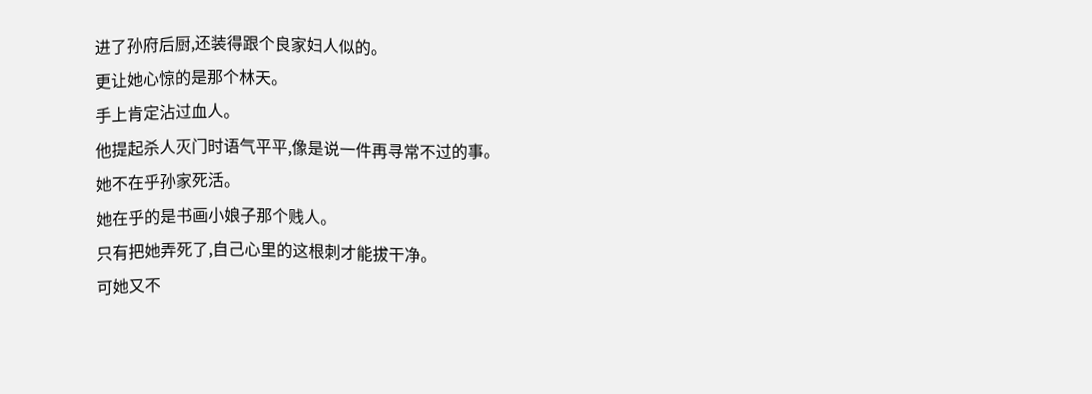进了孙府后厨,还装得跟个良家妇人似的。
更让她心惊的是那个林天。
手上肯定沾过血人。
他提起杀人灭门时语气平平,像是说一件再寻常不过的事。
她不在乎孙家死活。
她在乎的是书画小娘子那个贱人。
只有把她弄死了,自己心里的这根刺才能拔干净。
可她又不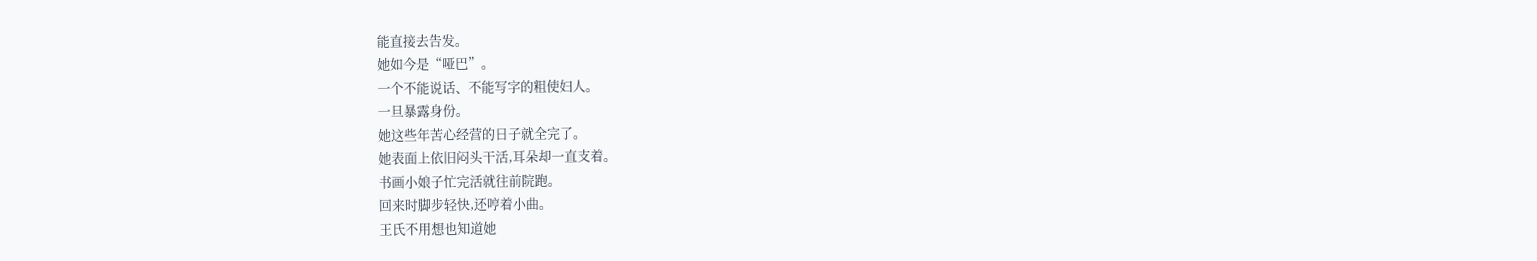能直接去告发。
她如今是“哑巴”。
一个不能说话、不能写字的粗使妇人。
一旦暴露身份。
她这些年苦心经营的日子就全完了。
她表面上依旧闷头干活,耳朵却一直支着。
书画小娘子忙完活就往前院跑。
回来时脚步轻快,还哼着小曲。
王氏不用想也知道她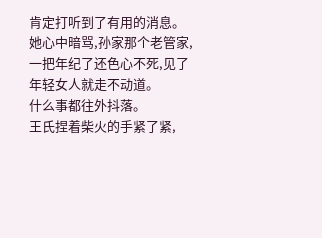肯定打听到了有用的消息。
她心中暗骂,孙家那个老管家,一把年纪了还色心不死,见了年轻女人就走不动道。
什么事都往外抖落。
王氏捏着柴火的手紧了紧,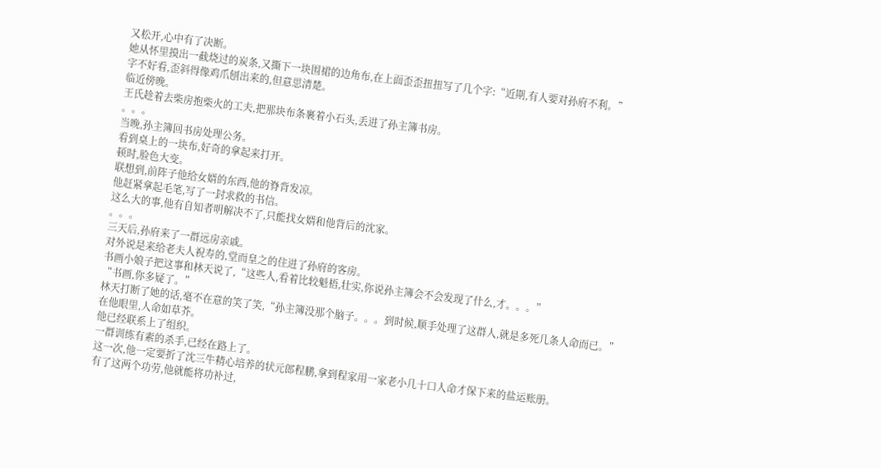又松开,心中有了决断。
她从怀里摸出一截烧过的炭条,又撕下一块围裙的边角布,在上面歪歪扭扭写了几个字:“近期,有人要对孙府不利。”
字不好看,歪斜得像鸡爪刨出来的,但意思清楚。
临近傍晚。
王氏趁着去柴房抱柴火的工夫,把那块布条裹着小石头,丢进了孙主簿书房。
。。。
当晚,孙主簿回书房处理公务。
看到桌上的一块布,好奇的拿起来打开。
顿时,脸色大变。
联想到,前阵子他给女婿的东西,他的脊背发凉。
他赶紧拿起毛笔,写了一封求救的书信。
这么大的事,他有自知者明解决不了,只能找女婿和他背后的沈家。
。。。
三天后,孙府来了一群远房亲戚。
对外说是来给老夫人祝寿的,堂而皇之的住进了孙府的客房。
书画小娘子把这事和林天说了,“这些人,看着比较魁梧,壮实,你说孙主簿会不会发现了什么,才。。。”
“书画,你多疑了。”
林天打断了她的话,毫不在意的笑了笑,“孙主簿没那个脑子。。。到时候,顺手处理了这群人,就是多死几条人命而已。”
在他眼里,人命如草芥。
他已经联系上了组织。
一群训练有素的杀手,已经在路上了。
这一次,他一定要折了沈三牛精心培养的状元郎程鹏,拿到程家用一家老小几十口人命才保下来的盐运账册。
有了这两个功劳,他就能将功补过,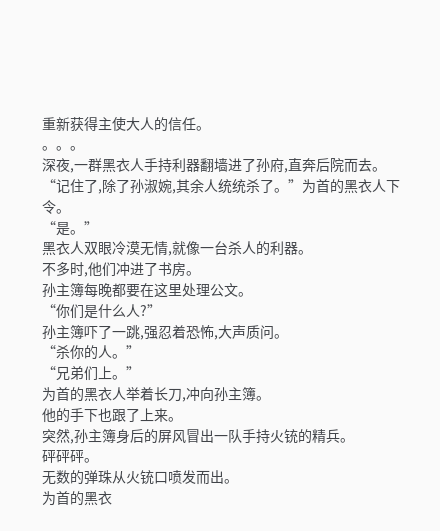重新获得主使大人的信任。
。。。
深夜,一群黑衣人手持利器翻墙进了孙府,直奔后院而去。
“记住了,除了孙淑婉,其余人统统杀了。”为首的黑衣人下令。
“是。”
黑衣人双眼冷漠无情,就像一台杀人的利器。
不多时,他们冲进了书房。
孙主簿每晚都要在这里处理公文。
“你们是什么人?”
孙主簿吓了一跳,强忍着恐怖,大声质问。
“杀你的人。”
“兄弟们上。”
为首的黑衣人举着长刀,冲向孙主簿。
他的手下也跟了上来。
突然,孙主簿身后的屏风冒出一队手持火铳的精兵。
砰砰砰。
无数的弹珠从火铳口喷发而出。
为首的黑衣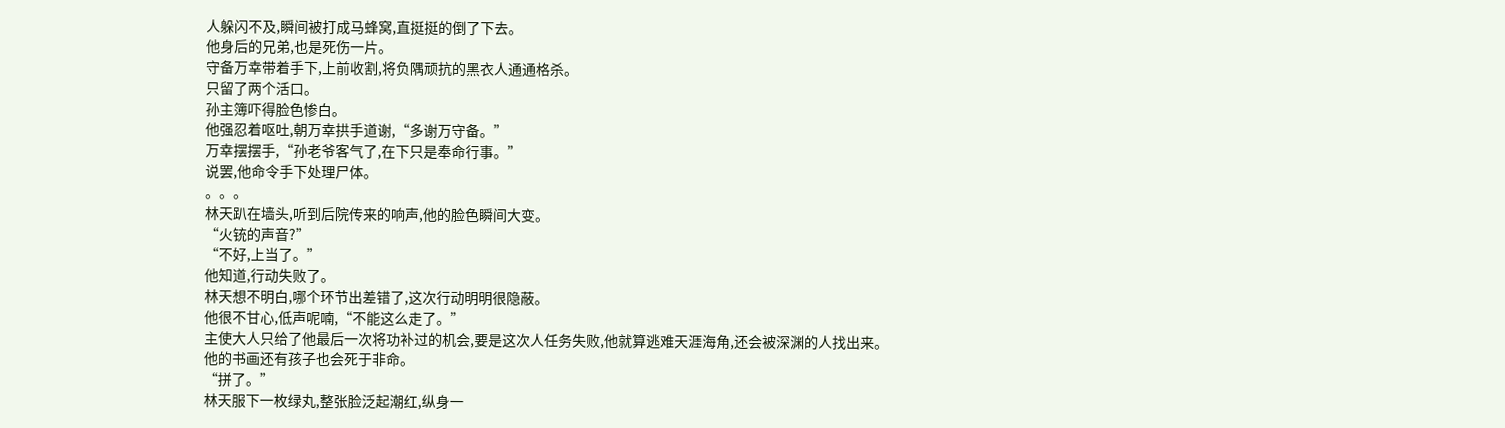人躲闪不及,瞬间被打成马蜂窝,直挺挺的倒了下去。
他身后的兄弟,也是死伤一片。
守备万幸带着手下,上前收割,将负隅顽抗的黑衣人通通格杀。
只留了两个活口。
孙主簿吓得脸色惨白。
他强忍着呕吐,朝万幸拱手道谢,“多谢万守备。”
万幸摆摆手,“孙老爷客气了,在下只是奉命行事。”
说罢,他命令手下处理尸体。
。。。
林天趴在墙头,听到后院传来的响声,他的脸色瞬间大变。
“火铳的声音?”
“不好,上当了。”
他知道,行动失败了。
林天想不明白,哪个环节出差错了,这次行动明明很隐蔽。
他很不甘心,低声呢喃,“不能这么走了。”
主使大人只给了他最后一次将功补过的机会,要是这次人任务失败,他就算逃难天涯海角,还会被深渊的人找出来。
他的书画还有孩子也会死于非命。
“拼了。”
林天服下一枚绿丸,整张脸泛起潮红,纵身一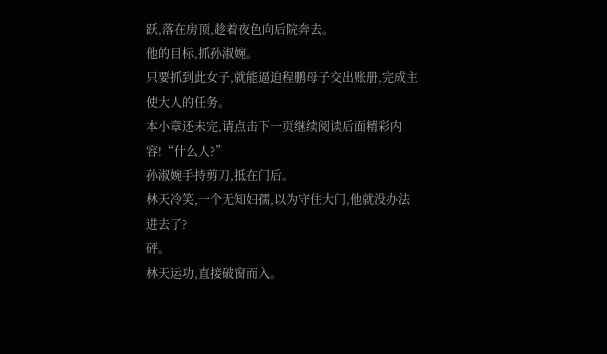跃,落在房顶,趁着夜色向后院奔去。
他的目标,抓孙淑婉。
只要抓到此女子,就能逼迫程鹏母子交出账册,完成主使大人的任务。
本小章还未完,请点击下一页继续阅读后面精彩内容!“什么人?”
孙淑婉手持剪刀,抵在门后。
林天冷笑,一个无知妇孺,以为守住大门,他就没办法进去了?
砰。
林天运功,直接破窗而入。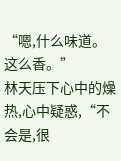“嗯,什么味道。这么香。”
林天压下心中的燥热,心中疑惑,“不会是,很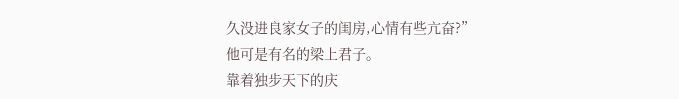久没进良家女子的闺房,心情有些亢奋?”
他可是有名的梁上君子。
靠着独步天下的庆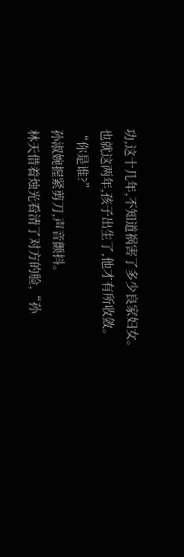功,这十几年,不知道祸害了多少良家妇女。
也就这两年,孩子出生了,他才有所收敛。
“你是谁?”
孙淑婉握紧剪刀,声音颤抖。
林天借着烛光看清了对方的脸,“孙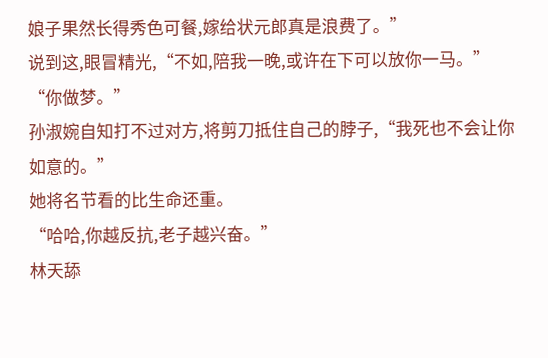娘子果然长得秀色可餐,嫁给状元郎真是浪费了。”
说到这,眼冒精光,“不如,陪我一晚,或许在下可以放你一马。”
“你做梦。”
孙淑婉自知打不过对方,将剪刀抵住自己的脖子,“我死也不会让你如意的。”
她将名节看的比生命还重。
“哈哈,你越反抗,老子越兴奋。”
林天舔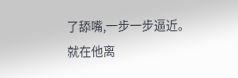了舔嘴,一步一步逼近。
就在他离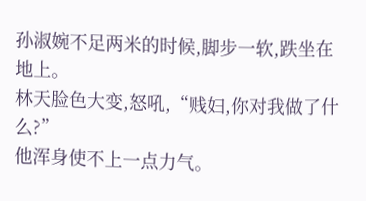孙淑婉不足两米的时候,脚步一软,跌坐在地上。
林天脸色大变,怒吼,“贱妇,你对我做了什么?”
他浑身使不上一点力气。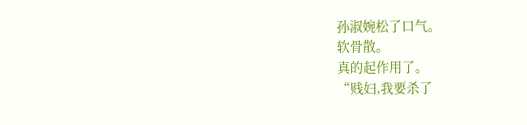孙淑婉松了口气。
软骨散。
真的起作用了。
“贱妇,我要杀了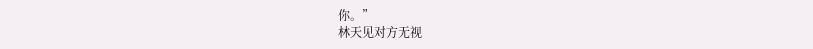你。”
林天见对方无视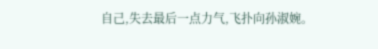自己,失去最后一点力气,飞扑向孙淑婉。